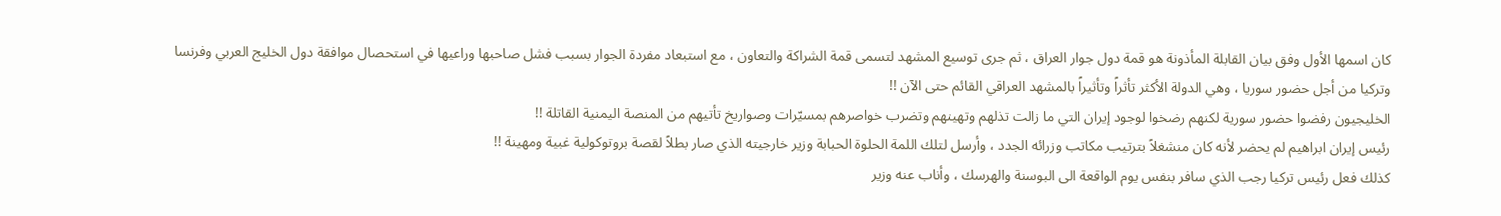كان اسمها الأول وفق بيان القابلة المأذونة هو قمة دول جوار العراق ، ثم جرى توسيع المشهد لتسمى قمة الشراكة والتعاون ، مع استبعاد مفردة الجوار بسبب فشل صاحبها وراعيها في استحصال موافقة دول الخليج العربي وفرنسا وتركيا من أجل حضور سوريا ، وهي الدولة الأكثر تأثراً وتأثيراً بالمشهد العراقي القائم حتى الآن !!
الخليجيون رفضوا حضور سورية لكنهم رضخوا لوجود إيران التي ما زالت تذلهم وتهينهم وتضرب خواصرهم بمسيّرات وصواريخ تأتيهم من المنصة اليمنية القاتلة !!
رئيس إيران ابراهيم لم يحضر لأنه كان منشغلاً بترتيب مكاتب وزرائه الجدد ، وأرسل لتلك اللمة الحلوة الحبابة وزير خارجيته الذي صار بطلاً لقصة بروتوكولية غبية ومهينة !!
كذلك فعل رئيس تركيا رجب الذي سافر بنفس يوم الواقعة الى البوسنة والهرسك ، وأناب عنه وزير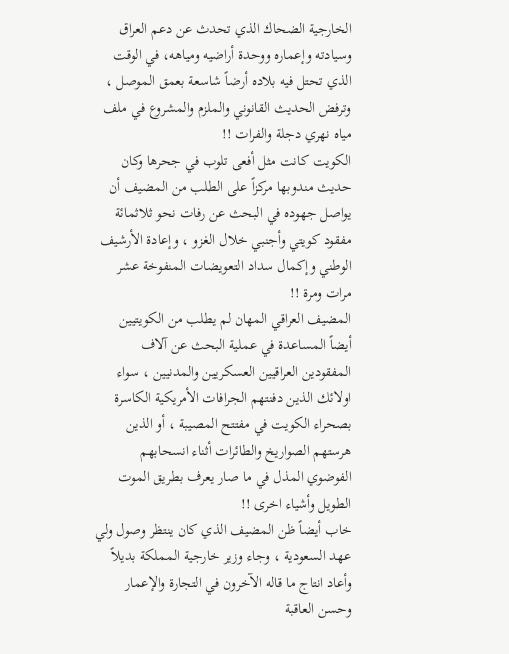الخارجية الضحاك الذي تحدث عن دعم العراق وسيادته وإعماره ووحدة أراضيه ومياهه، في الوقت الذي تحتل فيه بلاده أرضاً شاسعة بعمق الموصل ، وترفض الحديث القانوني والملزم والمشروع في ملف مياه نهري دجلة والفرات !!
الكويت كانت مثل أفعى تلوب في جحرها وكان حديث مندوبها مركزاً على الطلب من المضيف أن يواصل جهوده في البحث عن رفات نحو ثلاثمائة مفقود كويتي وأجنبي خلال الغزو ، وإعادة الأرشيف الوطني وإكمال سداد التعويضات المنفوخة عشر مرات ومرة !!
المضيف العراقي المهان لم يطلب من الكويتيين أيضاً المساعدة في عملية البحث عن آلاف المفقودين العراقيين العسكريين والمدنيين ، سواء اولائك الذين دفنتهم الجرافات الأمريكية الكاسرة بصحراء الكويت في مفتتح المصيبة ، أو الذين هرستهم الصواريخ والطائرات أثناء انسحابهم الفوضوي المذل في ما صار يعرف بطريق الموت الطويل وأشياء اخرى !!
خاب أيضاً ظن المضيف الذي كان ينتظر وصول ولي عهد السعودية ، وجاء وزير خارجية المملكة بديلاً وأعاد انتاج ما قاله الآخرون في التجارة والإعمار وحسن العاقبة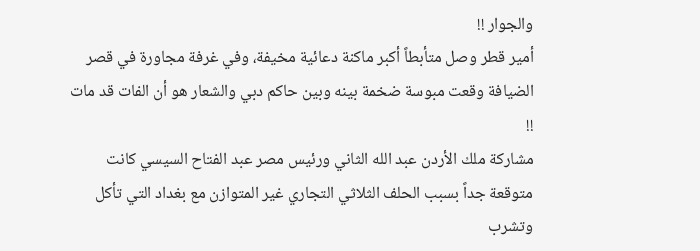والجوار !!
أمير قطر وصل متأبطاً أكبر ماكنة دعائية مخيفة، وفي غرفة مجاورة في قصر الضيافة وقعت مبوسة ضخمة بينه وبين حاكم دبي والشعار هو أن الفات قد مات !!
مشاركة ملك الأردن عبد الله الثاني ورئيس مصر عبد الفتاح السيسي كانت متوقعة جداً بسبب الحلف الثلاثي التجاري غير المتوازن مع بغداد التي تأكل وتشرب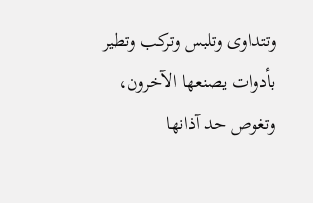وتتداوى وتلبس وتركب وتطير بأدوات يصنعها الآخرون، وتغوص حد آذانها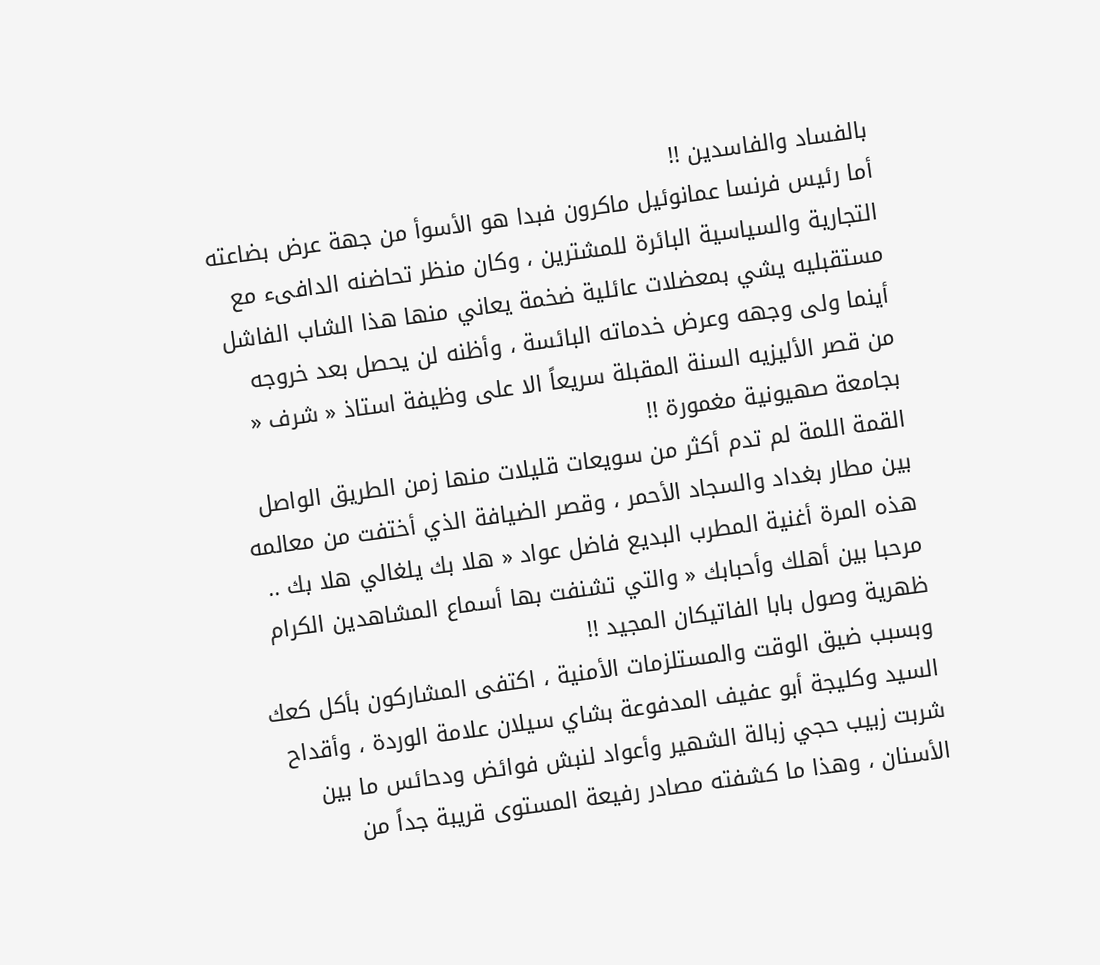بالفساد والفاسدين !!
أما رئيس فرنسا عمانوئيل ماكرون فبدا هو الأسوأ من جهة عرض بضاعته التجارية والسياسية البائرة للمشترين ، وكان منظر تحاضنه الدافىء مع مستقبليه يشي بمعضلات عائلية ضخمة يعاني منها هذا الشاب الفاشل أينما ولى وجهه وعرض خدماته البائسة ، وأظنه لن يحصل بعد خروجه من قصر الأليزيه السنة المقبلة سريعاً الا على وظيفة استاذ « شرف « بجامعة صهيونية مغمورة !!
القمة اللمة لم تدم أكثر من سويعات قليلات منها زمن الطريق الواصل بين مطار بغداد والسجاد الأحمر ، وقصر الضيافة الذي أختفت من معالمه هذه المرة أغنية المطرب البديع فاضل عواد « هلا بك يلغالي هلا بك .. مرحبا بين أهلك وأحبابك « والتي تشنفت بها أسماع المشاهدين الكرام ظهرية وصول بابا الفاتيكان المجيد !!
وبسبب ضيق الوقت والمستلزمات الأمنية ، اكتفى المشاركون بأكل كعك السيد وكليجة أبو عفيف المدفوعة بشاي سيلان علامة الوردة ، وأقداح شربت زبيب حجي زبالة الشهير وأعواد لنبش فوائض ودحائس ما بين الأسنان ، وهذا ما كشفته مصادر رفيعة المستوى قريبة جداً من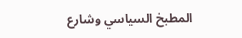المطبخ السياسي وشارع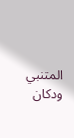المتنبي ودكان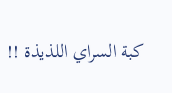كبة السراي اللذيذة !!